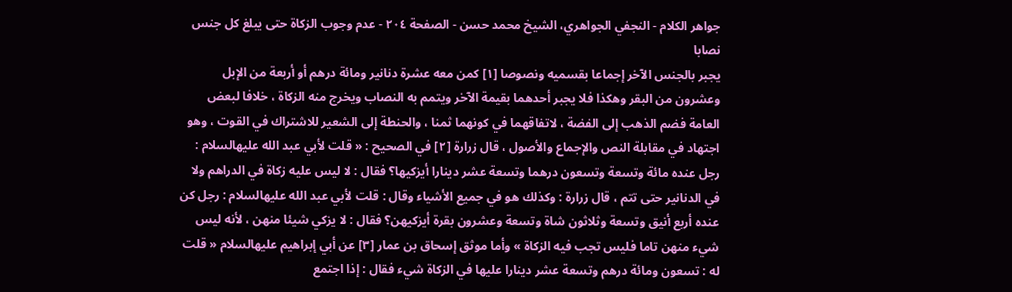جواهر الكلام - النجفي الجواهري، الشيخ محمد حسن - الصفحة ٢٠٤ - عدم وجوب الزكاة حتى يبلغ كل جنس نصابا
يجبر بالجنس الآخر إجماعا بقسميه ونصوصا [١] كمن معه عشرة دنانير ومائة درهم أو أربعة من الإبل وعشرون من البقر وهكذا فلا يجبر أحدهما بقيمة الآخر ويتمم به النصاب ويخرج منه الزكاة ، خلافا لبعض العامة فضم الذهب إلى الفضة ، لاتفاقهما في كونهما ثمنا ، والحنطة إلى الشعير للاشتراك في القوت ، وهو اجتهاد في مقابلة النص والإجماع والأصول ، قال زرارة [٢] في الصحيح : « قلت لأبي عبد الله عليهالسلام : رجل عنده مائة وتسعة وتسعون درهما وتسعة عشر دينارا أيزكيها؟ فقال : لا ليس عليه زكاة في الدراهم ولا في الدنانير حتى تتم ، قال زرارة : وكذلك هو في جميع الأشياء وقال : قلت لأبي عبد الله عليهالسلام : رجل كن عنده أربع أنيق وتسعة وثلاثون شاة وتسعة وعشرون بقرة أيزكيهن؟ فقال : لا يزكي شيئا منهن ، لأنه ليس شيء منهن تاما فليس تجب فيه الزكاة » وأما موثق إسحاق بن عمار [٣] عن أبي إبراهيم عليهالسلام « قلت له : تسعون ومائة درهم وتسعة عشر دينارا عليها في الزكاة شيء فقال : إذا اجتمع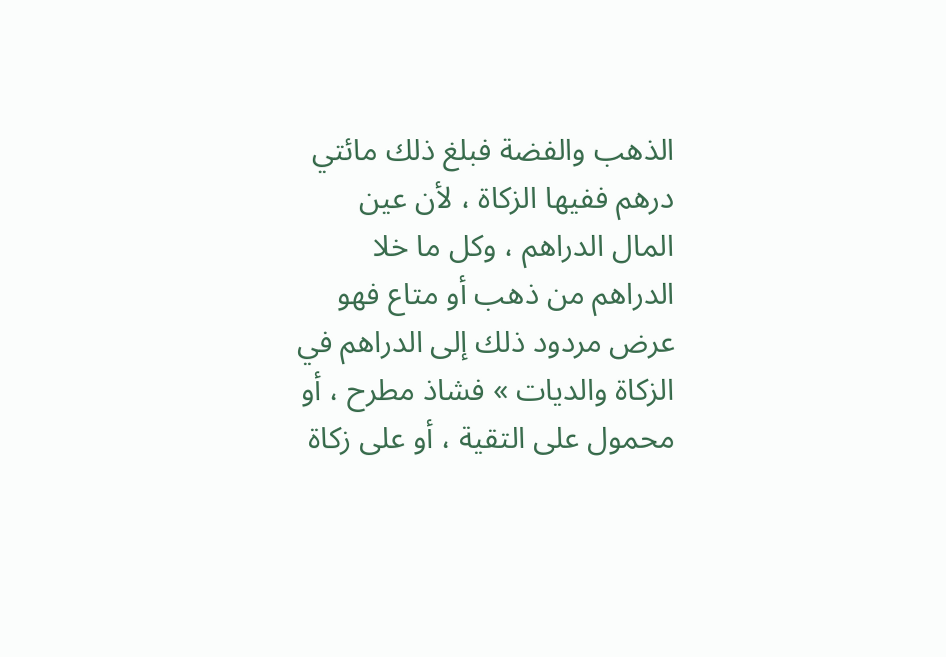الذهب والفضة فبلغ ذلك مائتي درهم ففيها الزكاة ، لأن عين المال الدراهم ، وكل ما خلا الدراهم من ذهب أو متاع فهو عرض مردود ذلك إلى الدراهم في الزكاة والديات » فشاذ مطرح ، أو محمول على التقية ، أو على زكاة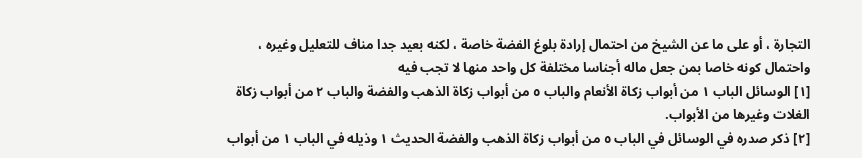التجارة ، أو على ما عن الشيخ من احتمال إرادة بلوغ الفضة خاصة ، لكنه بعيد جدا مناف للتعليل وغيره ، واحتمال كونه خاصا بمن جعل ماله أجناسا مختلفة كل واحد منها لا تجب فيه
[١] الوسائل الباب ١ من أبواب زكاة الأنعام والباب ٥ من أبواب زكاة الذهب والفضة والباب ٢ من أبواب زكاة الغلات وغيرها من الأبواب.
[٢] ذكر صدره في الوسائل في الباب ٥ من أبواب زكاة الذهب والفضة الحديث ١ وذيله في الباب ١ من أبواب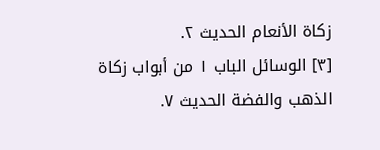زكاة الأنعام الحديث ٢.
[٣] الوسائل الباب ١ من أبواب زكاة الذهب والفضة الحديث ٧.